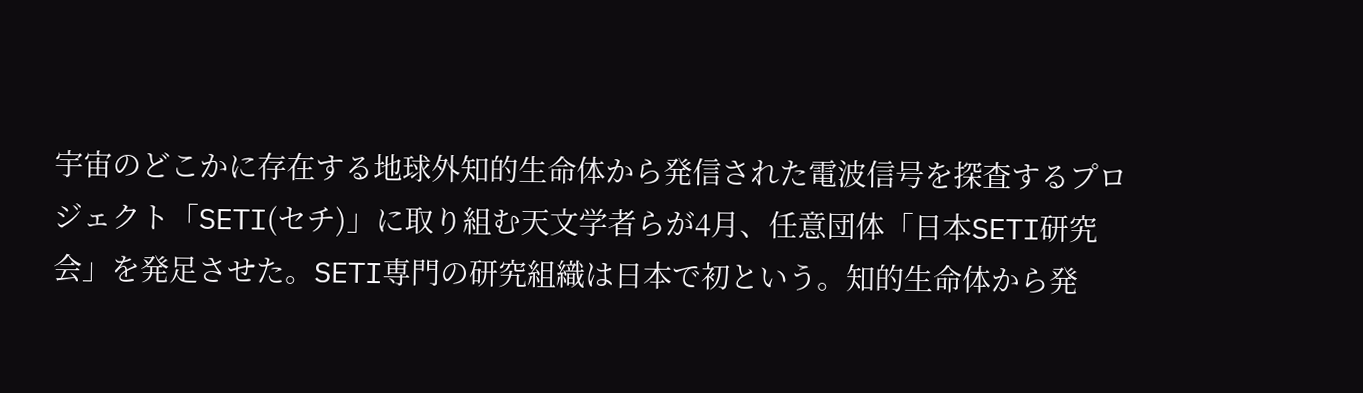宇宙のどこかに存在する地球外知的生命体から発信された電波信号を探査するプロジェクト「SETI(セチ)」に取り組む天文学者らが4月、任意団体「日本SETI研究会」を発足させた。SETI専門の研究組織は日本で初という。知的生命体から発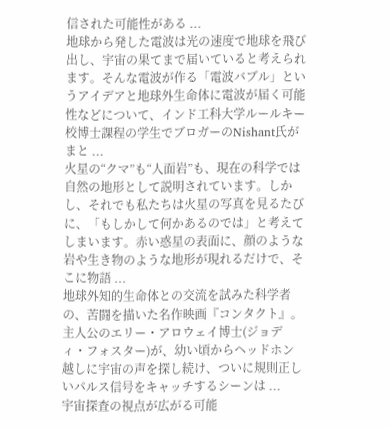信された可能性がある ...
地球から発した電波は光の速度で地球を飛び出し、宇宙の果てまで届いていると考えられます。そんな電波が作る「電波バブル」というアイデアと地球外生命体に電波が届く可能性などについて、インド工科大学ルールキー校博士課程の学生でブロガーのNishant氏がまと ...
火星の“クマ”も“人面岩”も、現在の科学では自然の地形として説明されています。しかし、それでも私たちは火星の写真を見るたびに、「もしかして何かあるのでは」と考えてしまいます。赤い惑星の表面に、顔のような岩や生き物のような地形が現れるだけで、そこに物語 ...
地球外知的生命体との交流を試みた科学者の、苦闘を描いた名作映画『コンタクト』。主人公のエリー・アロウェイ博士(ジョディ・フォスター)が、幼い頃からヘッドホン越しに宇宙の声を探し続け、ついに規則正しいパルス信号をキャッチするシーンは ...
宇宙探査の視点が広がる可能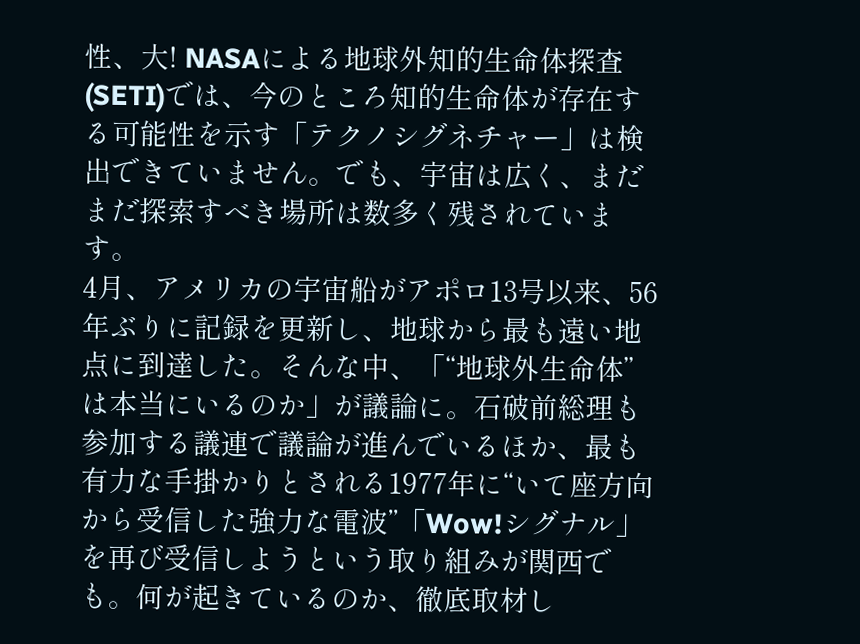性、大! NASAによる地球外知的生命体探査(SETI)では、今のところ知的生命体が存在する可能性を示す「テクノシグネチャー」は検出できていません。でも、宇宙は広く、まだまだ探索すべき場所は数多く残されています。
4月、アメリカの宇宙船がアポロ13号以来、56年ぶりに記録を更新し、地球から最も遠い地点に到達した。そんな中、「“地球外生命体”は本当にいるのか」が議論に。石破前総理も参加する議連で議論が進んでいるほか、最も有力な手掛かりとされる1977年に“いて座方向から受信した強力な電波”「Wow!シグナル」を再び受信しようという取り組みが関西でも。何が起きているのか、徹底取材し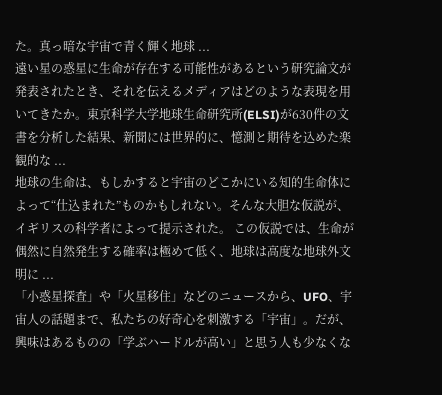た。真っ暗な宇宙で青く輝く地球 ...
遠い星の惑星に生命が存在する可能性があるという研究論文が発表されたとき、それを伝えるメディアはどのような表現を用いてきたか。東京科学大学地球生命研究所(ELSI)が630件の文書を分析した結果、新聞には世界的に、憶測と期待を込めた楽観的な ...
地球の生命は、もしかすると宇宙のどこかにいる知的生命体によって“仕込まれた”ものかもしれない。そんな大胆な仮説が、イギリスの科学者によって提示された。 この仮説では、生命が偶然に自然発生する確率は極めて低く、地球は高度な地球外文明に ...
「小惑星探査」や「火星移住」などのニュースから、UFO、宇宙人の話題まで、私たちの好奇心を刺激する「宇宙」。だが、興味はあるものの「学ぶハードルが高い」と思う人も少なくな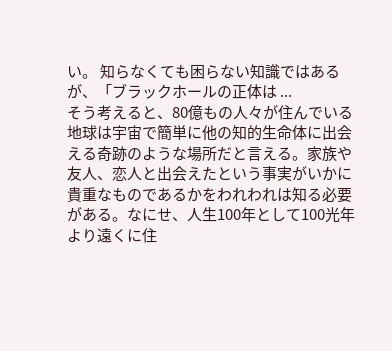い。 知らなくても困らない知識ではあるが、「ブラックホールの正体は ...
そう考えると、80億もの人々が住んでいる地球は宇宙で簡単に他の知的生命体に出会える奇跡のような場所だと言える。家族や友人、恋人と出会えたという事実がいかに貴重なものであるかをわれわれは知る必要がある。なにせ、人生100年として100光年より遠くに住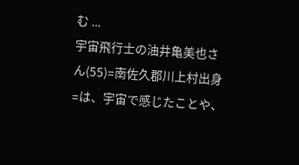む ...
宇宙飛行士の油井亀美也さん(55)=南佐久郡川上村出身=は、宇宙で感じたことや、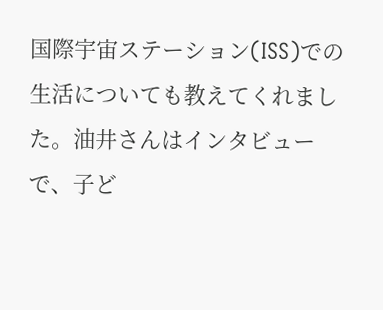国際宇宙ステーション(ISS)での生活についても教えてくれました。油井さんはインタビューで、子ど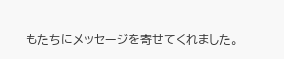もたちにメッセージを寄せてくれました。